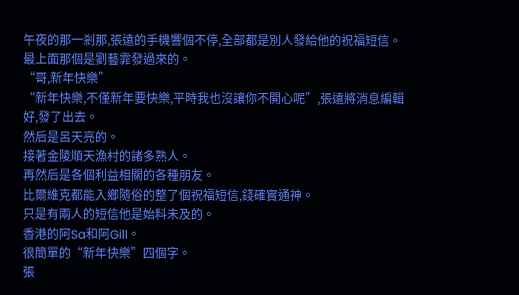午夜的那一剎那,張遠的手機響個不停,全部都是別人發給他的祝福短信。
最上面那個是劉藝霏發過來的。
“哥,新年快樂”
“新年快樂,不僅新年要快樂,平時我也沒讓你不開心呢”,張遠將消息編輯好,發了出去。
然后是呂天亮的。
接著金陵順天漁村的諸多熟人。
再然后是各個利益相關的各種朋友。
比爾維克都能入鄉隨俗的整了個祝福短信,錢確實通神。
只是有兩人的短信他是始料未及的。
香港的阿Sa和阿Gill。
很簡單的“新年快樂”四個字。
張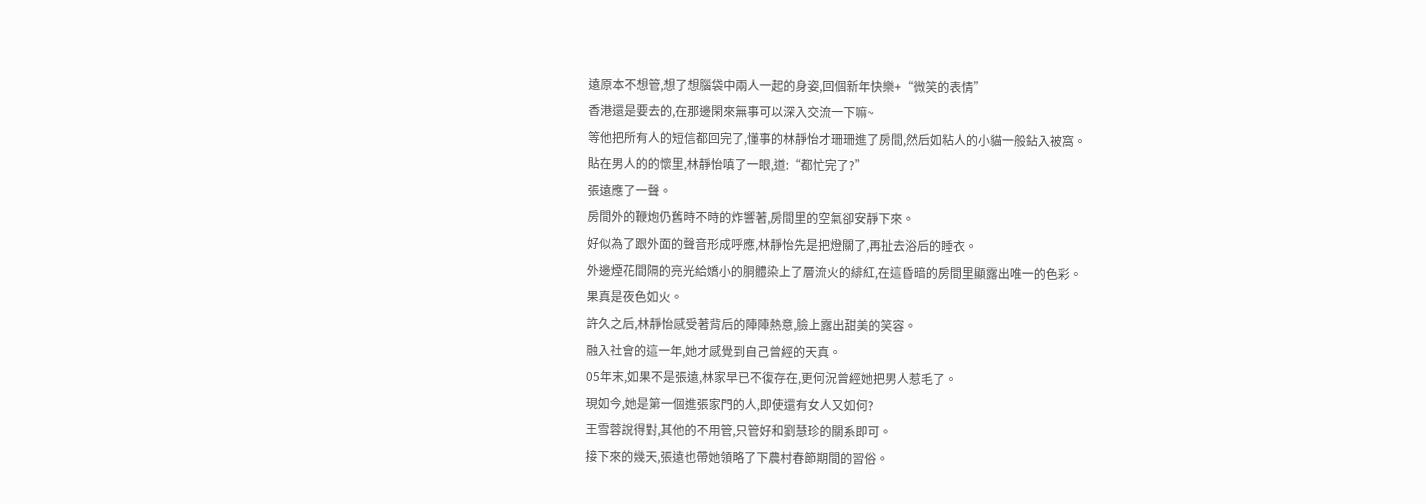遠原本不想管,想了想腦袋中兩人一起的身姿,回個新年快樂+“微笑的表情”
香港還是要去的,在那邊閑來無事可以深入交流一下嘛~
等他把所有人的短信都回完了,懂事的林靜怡才珊珊進了房間,然后如粘人的小貓一般鉆入被窩。
貼在男人的的懷里,林靜怡嗔了一眼,道:“都忙完了?”
張遠應了一聲。
房間外的鞭炮仍舊時不時的炸響著,房間里的空氣卻安靜下來。
好似為了跟外面的聲音形成呼應,林靜怡先是把燈關了,再扯去浴后的睡衣。
外邊煙花間隔的亮光給嬌小的胴體染上了層流火的緋紅,在這昏暗的房間里顯露出唯一的色彩。
果真是夜色如火。
許久之后,林靜怡感受著背后的陣陣熱意,臉上露出甜美的笑容。
融入社會的這一年,她才感覺到自己曾經的天真。
05年末,如果不是張遠,林家早已不復存在,更何況曾經她把男人惹毛了。
現如今,她是第一個進張家門的人,即使還有女人又如何?
王雪蓉說得對,其他的不用管,只管好和劉慧珍的關系即可。
接下來的幾天,張遠也帶她領略了下農村春節期間的習俗。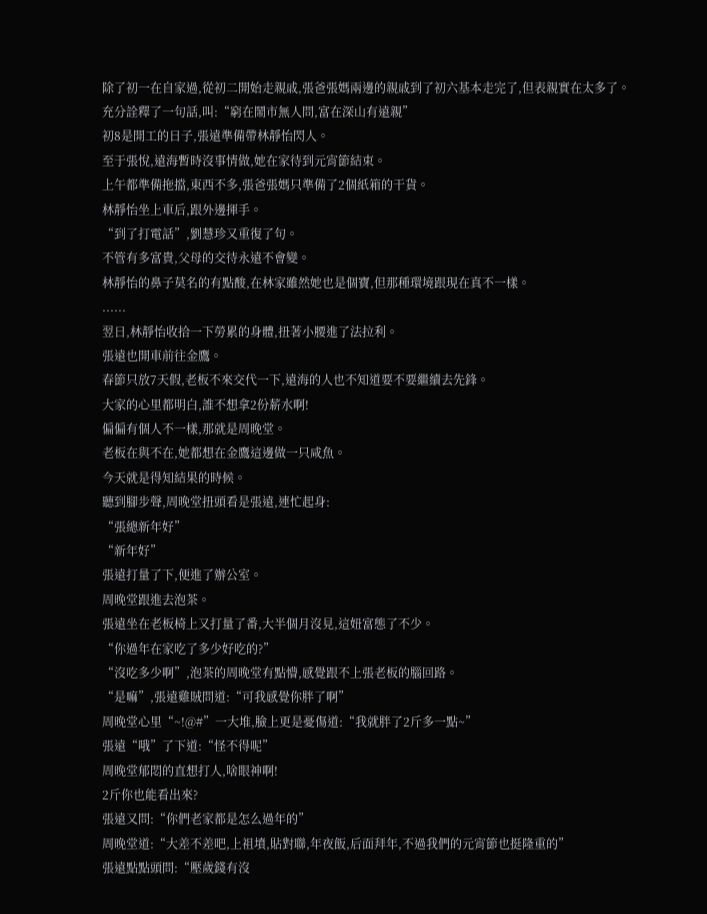除了初一在自家過,從初二開始走親戚,張爸張媽兩邊的親戚到了初六基本走完了,但表親實在太多了。
充分詮釋了一句話,叫:“窮在鬧市無人問,富在深山有遠親”
初8是開工的日子,張遠準備帶林靜怡閃人。
至于張悅,遠海暫時沒事情做,她在家待到元宵節結束。
上午都準備拖擋,東西不多,張爸張媽只準備了2個紙箱的干貨。
林靜怡坐上車后,跟外邊揮手。
“到了打電話”,劉慧珍又重復了句。
不管有多富貴,父母的交待永遠不會變。
林靜怡的鼻子莫名的有點酸,在林家雖然她也是個寶,但那種環境跟現在真不一樣。
......
翌日,林靜怡收拾一下勞累的身體,扭著小腰進了法拉利。
張遠也開車前往金鷹。
春節只放7天假,老板不來交代一下,遠海的人也不知道要不要繼續去先鋒。
大家的心里都明白,誰不想拿2份薪水啊!
偏偏有個人不一樣,那就是周晚堂。
老板在與不在,她都想在金鷹這邊做一只咸魚。
今天就是得知結果的時候。
聽到腳步聲,周晚堂扭頭看是張遠,連忙起身:
“張總新年好”
“新年好”
張遠打量了下,便進了辦公室。
周晚堂跟進去泡茶。
張遠坐在老板椅上又打量了番,大半個月沒見,這妞富態了不少。
“你過年在家吃了多少好吃的?”
“沒吃多少啊”,泡茶的周晚堂有點懵,感覺跟不上張老板的腦回路。
“是嘛”,張遠雞賊問道:“可我感覺你胖了啊”
周晚堂心里“~!@#”一大堆,臉上更是憂傷道:“我就胖了2斤多一點~”
張遠“哦”了下道:“怪不得呢”
周晚堂郁悶的直想打人,啥眼神啊!
2斤你也能看出來?
張遠又問:“你們老家都是怎么過年的”
周晚堂道:“大差不差吧,上祖墳,貼對聯,年夜飯,后面拜年,不過我們的元宵節也挺隆重的”
張遠點點頭問:“壓歲錢有沒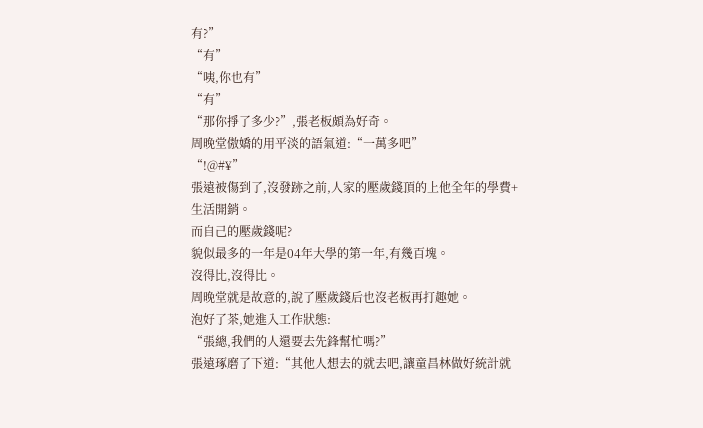有?”
“有”
“咦,你也有”
“有”
“那你掙了多少?”,張老板頗為好奇。
周晚堂傲嬌的用平淡的語氣道:“一萬多吧”
“!@#¥”
張遠被傷到了,沒發跡之前,人家的壓歲錢頂的上他全年的學費+生活開銷。
而自己的壓歲錢呢?
貌似最多的一年是04年大學的第一年,有幾百塊。
沒得比,沒得比。
周晚堂就是故意的,說了壓歲錢后也沒老板再打趣她。
泡好了茶,她進入工作狀態:
“張總,我們的人還要去先鋒幫忙嗎?”
張遠琢磨了下道:“其他人想去的就去吧,讓童昌林做好統計就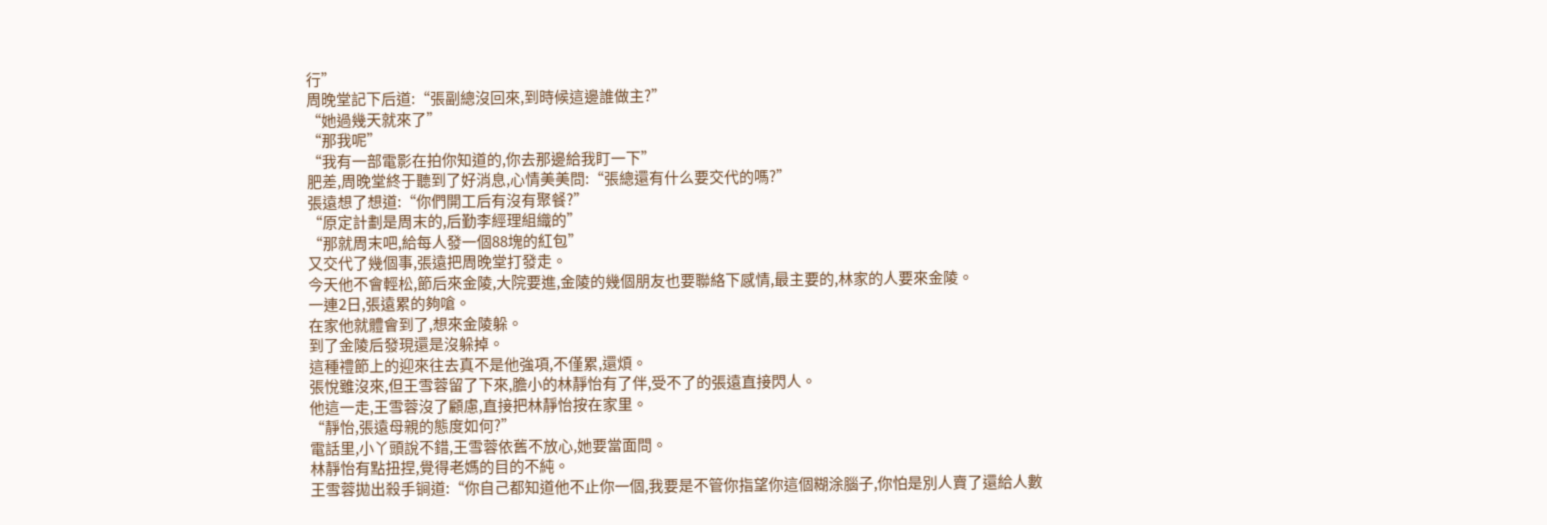行”
周晚堂記下后道:“張副總沒回來,到時候這邊誰做主?”
“她過幾天就來了”
“那我呢”
“我有一部電影在拍你知道的,你去那邊給我盯一下”
肥差,周晚堂終于聽到了好消息,心情美美問:“張總還有什么要交代的嗎?”
張遠想了想道:“你們開工后有沒有聚餐?”
“原定計劃是周末的,后勤李經理組織的”
“那就周末吧,給每人發一個88塊的紅包”
又交代了幾個事,張遠把周晚堂打發走。
今天他不會輕松,節后來金陵,大院要進,金陵的幾個朋友也要聯絡下感情,最主要的,林家的人要來金陵。
一連2日,張遠累的夠嗆。
在家他就體會到了,想來金陵躲。
到了金陵后發現還是沒躲掉。
這種禮節上的迎來往去真不是他強項,不僅累,還煩。
張悅雖沒來,但王雪蓉留了下來,膽小的林靜怡有了伴,受不了的張遠直接閃人。
他這一走,王雪蓉沒了顧慮,直接把林靜怡按在家里。
“靜怡,張遠母親的態度如何?”
電話里,小丫頭說不錯,王雪蓉依舊不放心,她要當面問。
林靜怡有點扭捏,覺得老媽的目的不純。
王雪蓉拋出殺手锏道:“你自己都知道他不止你一個,我要是不管你指望你這個糊涂腦子,你怕是別人賣了還給人數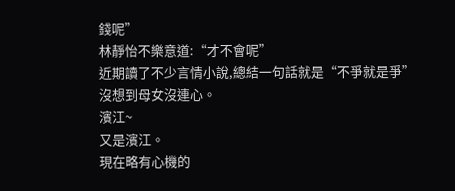錢呢”
林靜怡不樂意道:“才不會呢”
近期讀了不少言情小說,總結一句話就是“不爭就是爭”
沒想到母女沒連心。
濱江~
又是濱江。
現在略有心機的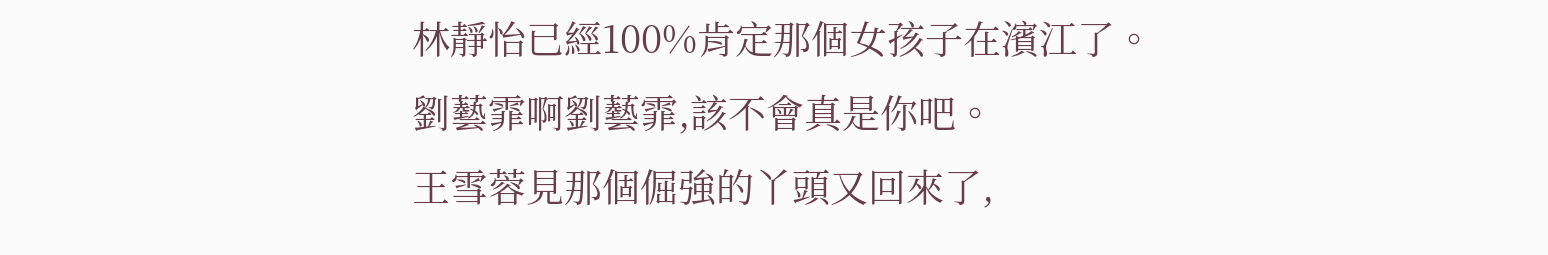林靜怡已經100%肯定那個女孩子在濱江了。
劉藝霏啊劉藝霏,該不會真是你吧。
王雪蓉見那個倔強的丫頭又回來了,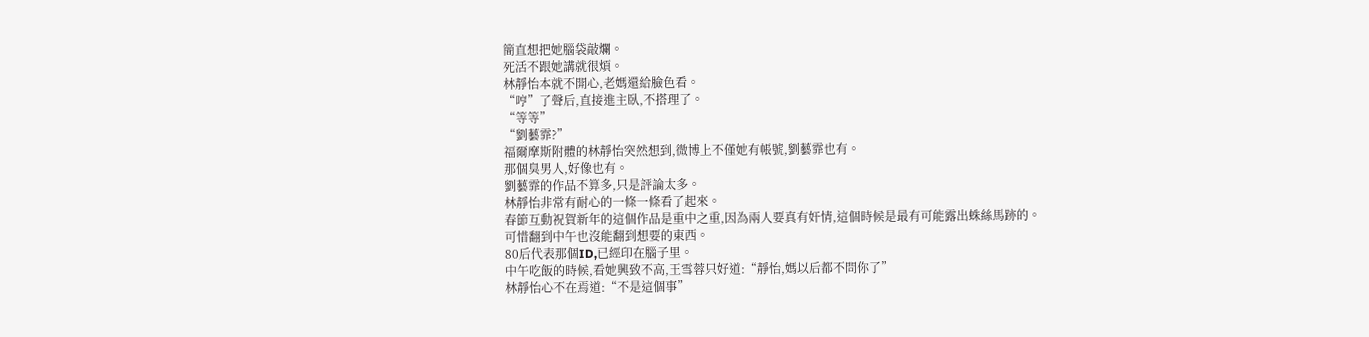簡直想把她腦袋敲爛。
死活不跟她講就很煩。
林靜怡本就不開心,老媽還給臉色看。
“哼”了聲后,直接進主臥,不搭理了。
“等等”
“劉藝霏?”
福爾摩斯附體的林靜怡突然想到,微博上不僅她有帳號,劉藝霏也有。
那個臭男人,好像也有。
劉藝霏的作品不算多,只是評論太多。
林靜怡非常有耐心的一條一條看了起來。
春節互動祝賀新年的這個作品是重中之重,因為兩人要真有奸情,這個時候是最有可能露出蛛絲馬跡的。
可惜翻到中午也沒能翻到想要的東西。
80后代表那個ID,已經印在腦子里。
中午吃飯的時候,看她興致不高,王雪蓉只好道:“靜怡,媽以后都不問你了”
林靜怡心不在焉道:“不是這個事”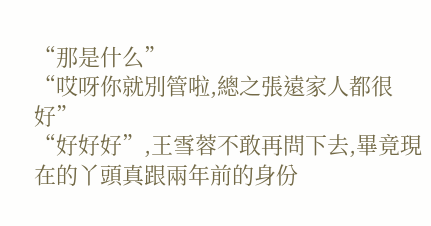“那是什么”
“哎呀你就別管啦,總之張遠家人都很好”
“好好好”,王雪蓉不敢再問下去,畢竟現在的丫頭真跟兩年前的身份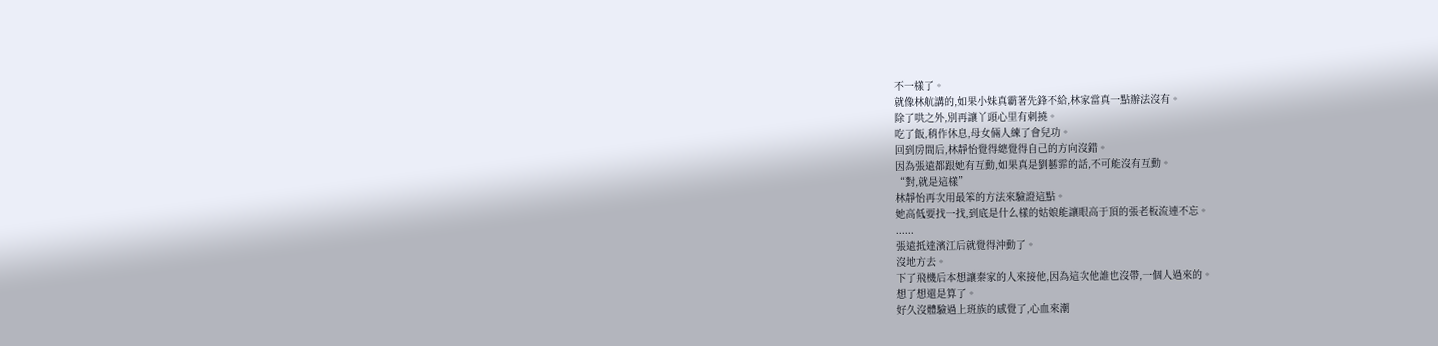不一樣了。
就像林航講的,如果小妹真霸著先鋒不給,林家當真一點辦法沒有。
除了哄之外,別再讓丫頭心里有刺撓。
吃了飯,稍作休息,母女倆人練了會兒功。
回到房間后,林靜怡覺得總覺得自己的方向沒錯。
因為張遠都跟她有互動,如果真是劉藝霏的話,不可能沒有互動。
“對,就是這樣”
林靜怡再次用最笨的方法來驗證這點。
她高低要找一找,到底是什么樣的姑娘能讓眼高于頂的張老板流連不忘。
......
張遠抵達濱江后就覺得沖動了。
沒地方去。
下了飛機后本想讓秦家的人來接他,因為這次他誰也沒帶,一個人過來的。
想了想還是算了。
好久沒體驗過上班族的感覺了,心血來潮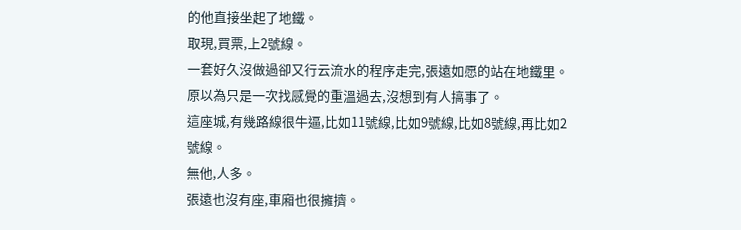的他直接坐起了地鐵。
取現,買票,上2號線。
一套好久沒做過卻又行云流水的程序走完,張遠如愿的站在地鐵里。
原以為只是一次找感覺的重溫過去,沒想到有人搞事了。
這座城,有幾路線很牛逼,比如11號線,比如9號線,比如8號線,再比如2號線。
無他,人多。
張遠也沒有座,車廂也很擁擠。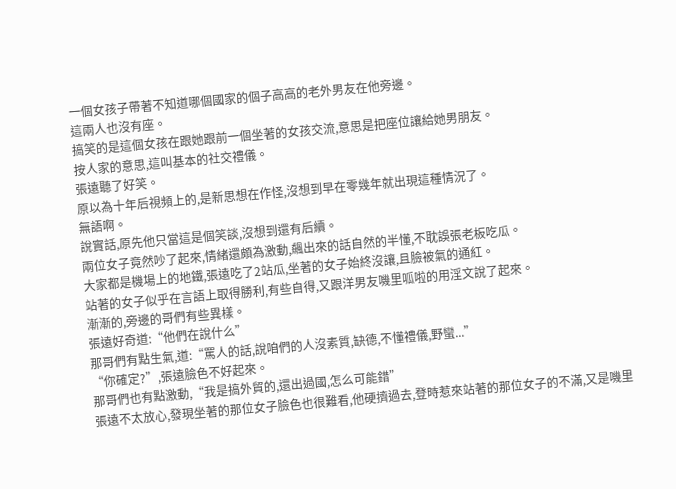一個女孩子帶著不知道哪個國家的個子高高的老外男友在他旁邊。
這兩人也沒有座。
搞笑的是這個女孩在跟她跟前一個坐著的女孩交流,意思是把座位讓給她男朋友。
按人家的意思,這叫基本的社交禮儀。
張遠聽了好笑。
原以為十年后視頻上的,是新思想在作怪,沒想到早在零幾年就出現這種情況了。
無語啊。
說實話,原先他只當這是個笑談,沒想到還有后續。
兩位女子竟然吵了起來,情緒還頗為激動,飆出來的話自然的半懂,不耽誤張老板吃瓜。
大家都是機場上的地鐵,張遠吃了2站瓜,坐著的女子始終沒讓,且臉被氣的通紅。
站著的女子似乎在言語上取得勝利,有些自得,又跟洋男友嘰里呱啦的用淫文說了起來。
漸漸的,旁邊的哥們有些異樣。
張遠好奇道:“他們在說什么”
那哥們有點生氣,道:“罵人的話,說咱們的人沒素質,缺德,不懂禮儀,野蠻...”
“你確定?”,張遠臉色不好起來。
那哥們也有點激動,“我是搞外貿的,還出過國,怎么可能錯”
張遠不太放心,發現坐著的那位女子臉色也很難看,他硬擠過去,登時惹來站著的那位女子的不滿,又是嘰里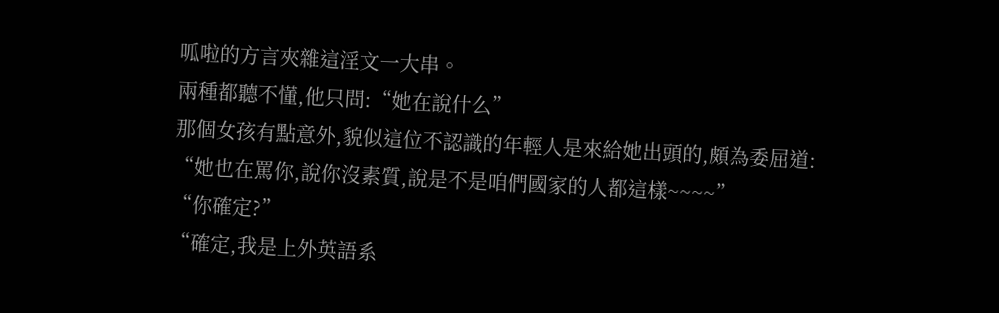呱啦的方言夾雜這淫文一大串。
兩種都聽不懂,他只問:“她在說什么”
那個女孩有點意外,貌似這位不認識的年輕人是來給她出頭的,頗為委屈道:
“她也在罵你,說你沒素質,說是不是咱們國家的人都這樣~~~~”
“你確定?”
“確定,我是上外英語系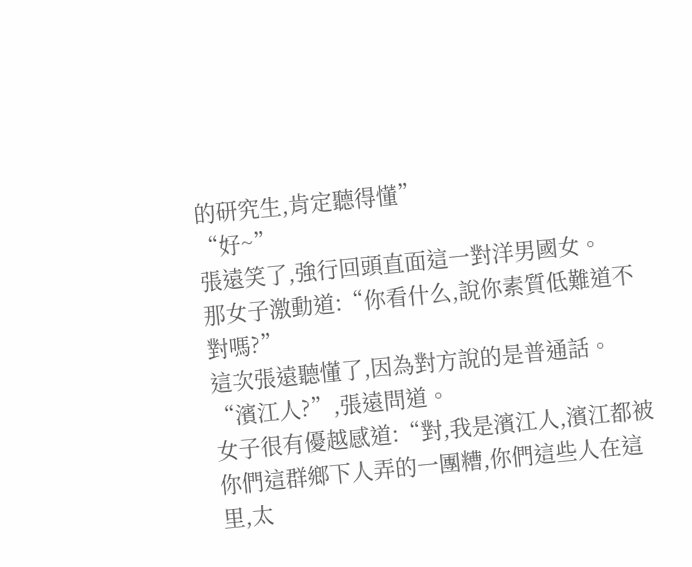的研究生,肯定聽得懂”
“好~”
張遠笑了,強行回頭直面這一對洋男國女。
那女子激動道:“你看什么,說你素質低難道不對嗎?”
這次張遠聽懂了,因為對方說的是普通話。
“濱江人?”,張遠問道。
女子很有優越感道:“對,我是濱江人,濱江都被你們這群鄉下人弄的一團糟,你們這些人在這里,太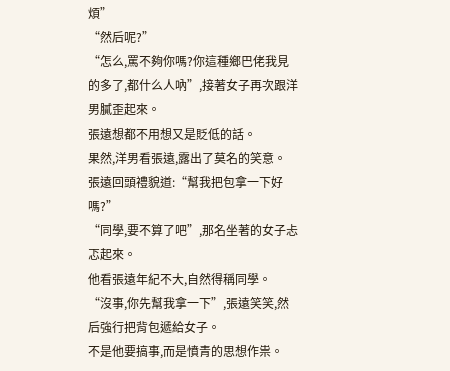煩”
“然后呢?”
“怎么,罵不夠你嗎?你這種鄉巴佬我見的多了,都什么人吶”,接著女子再次跟洋男膩歪起來。
張遠想都不用想又是貶低的話。
果然,洋男看張遠,露出了莫名的笑意。
張遠回頭禮貌道:“幫我把包拿一下好嗎?”
“同學,要不算了吧”,那名坐著的女子忐忑起來。
他看張遠年紀不大,自然得稱同學。
“沒事,你先幫我拿一下”,張遠笑笑,然后強行把背包遞給女子。
不是他要搞事,而是憤青的思想作祟。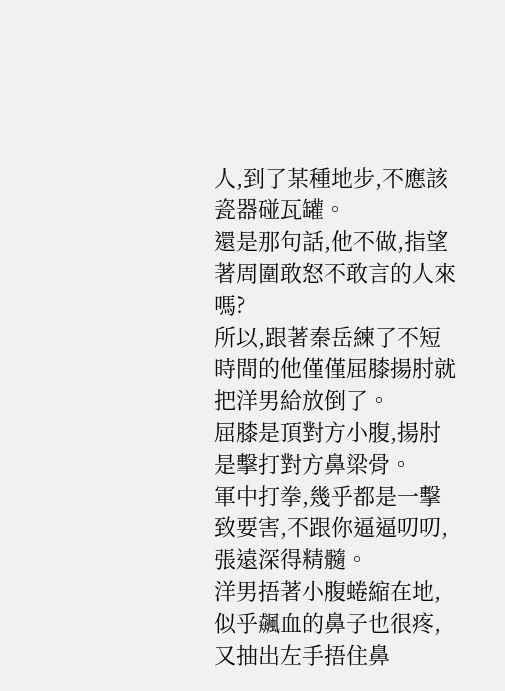人,到了某種地步,不應該瓷器碰瓦罐。
還是那句話,他不做,指望著周圍敢怒不敢言的人來嗎?
所以,跟著秦岳練了不短時間的他僅僅屈膝揚肘就把洋男給放倒了。
屈膝是頂對方小腹,揚肘是擊打對方鼻梁骨。
軍中打拳,幾乎都是一擊致要害,不跟你逼逼叨叨,張遠深得精髓。
洋男捂著小腹蜷縮在地,似乎飆血的鼻子也很疼,又抽出左手捂住鼻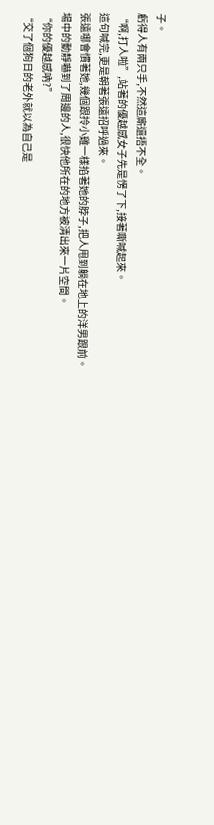子。
虧得人有兩只手,不然這廝還捂不全。
“啊,打人啦”,站著的優越感女子先是愣了下,接著嘶喊起來。
這句喊完,更是朝著張遠招呼過來。
張遠哪會慣著她,幾個跟拎小雞一樣掐著她的脖子,把人甩到躺在地上的洋男跟前。
場中的動靜嚇到了周邊的人,很快他所在的地方被清出來一片空間。
“你的優越感吶?”
“交了個狗日的老外就以為自己是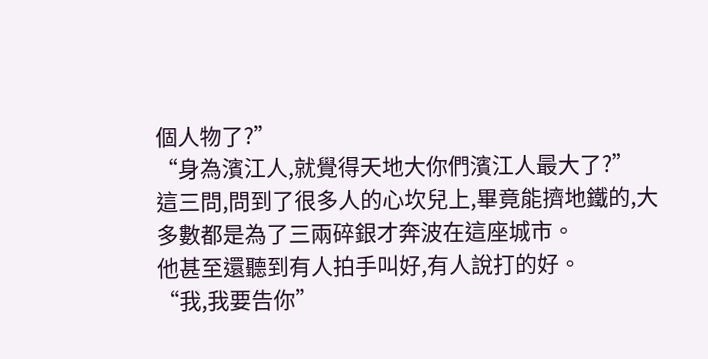個人物了?”
“身為濱江人,就覺得天地大你們濱江人最大了?”
這三問,問到了很多人的心坎兒上,畢竟能擠地鐵的,大多數都是為了三兩碎銀才奔波在這座城市。
他甚至還聽到有人拍手叫好,有人說打的好。
“我,我要告你”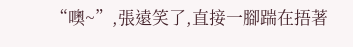“噢~”,張遠笑了,直接一腳踹在捂著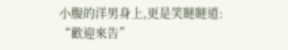小腹的洋男身上,更是笑瞇瞇道:
“歡迎來告”